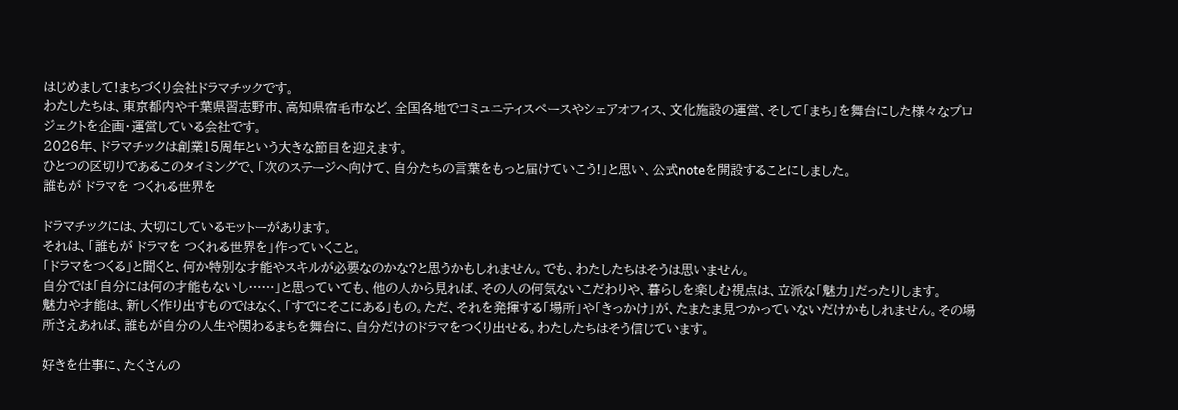はじめまして!まちづくり会社ドラマチックです。
わたしたちは、東京都内や千葉県習志野市、高知県宿毛市など、全国各地でコミュニティスペースやシェアオフィス、文化施設の運営、そして「まち」を舞台にした様々なプロジェクトを企画・運営している会社です。
2026年、ドラマチックは創業15周年という大きな節目を迎えます。
ひとつの区切りであるこのタイミングで、「次のステージへ向けて、自分たちの言葉をもっと届けていこう!」と思い、公式noteを開設することにしました。
誰もが ドラマを つくれる世界を

ドラマチックには、大切にしているモットーがあります。
それは、「誰もが ドラマを つくれる世界を」作っていくこと。
「ドラマをつくる」と聞くと、何か特別な才能やスキルが必要なのかな?と思うかもしれません。でも、わたしたちはそうは思いません。
自分では「自分には何の才能もないし……」と思っていても、他の人から見れば、その人の何気ないこだわりや、暮らしを楽しむ視点は、立派な「魅力」だったりします。
魅力や才能は、新しく作り出すものではなく、「すでにそこにある」もの。ただ、それを発揮する「場所」や「きっかけ」が、たまたま見つかっていないだけかもしれません。その場所さえあれば、誰もが自分の人生や関わるまちを舞台に、自分だけのドラマをつくり出せる。わたしたちはそう信じています。

好きを仕事に、たくさんの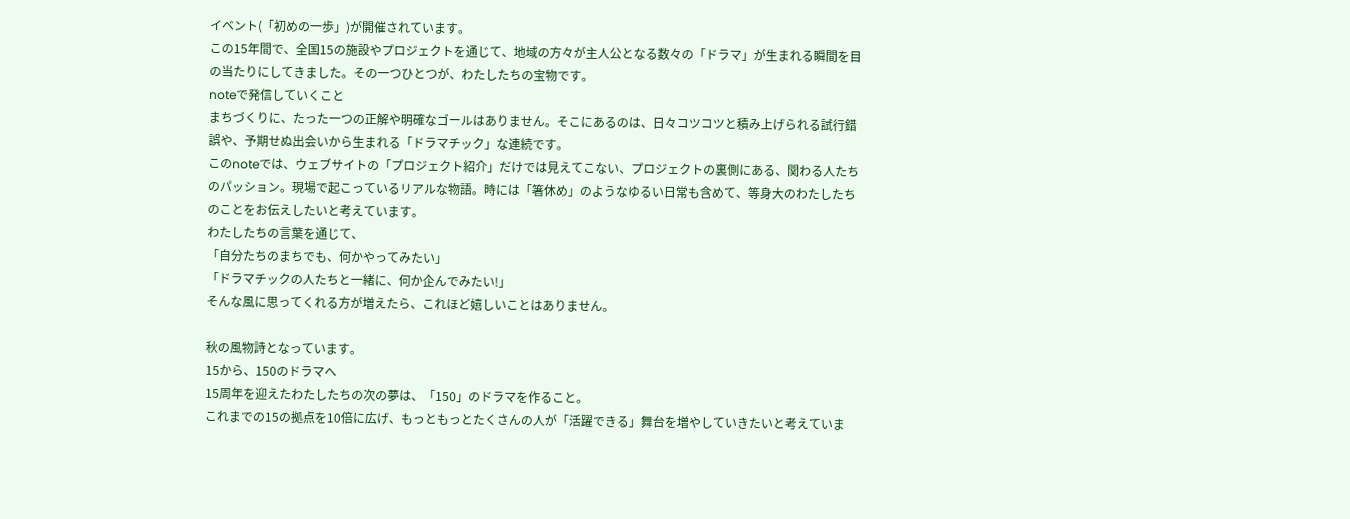イベント(「初めの一歩」)が開催されています。
この15年間で、全国15の施設やプロジェクトを通じて、地域の方々が主人公となる数々の「ドラマ」が生まれる瞬間を目の当たりにしてきました。その一つひとつが、わたしたちの宝物です。
noteで発信していくこと
まちづくりに、たった一つの正解や明確なゴールはありません。そこにあるのは、日々コツコツと積み上げられる試行錯誤や、予期せぬ出会いから生まれる「ドラマチック」な連続です。
このnoteでは、ウェブサイトの「プロジェクト紹介」だけでは見えてこない、プロジェクトの裏側にある、関わる人たちのパッション。現場で起こっているリアルな物語。時には「箸休め」のようなゆるい日常も含めて、等身大のわたしたちのことをお伝えしたいと考えています。
わたしたちの言葉を通じて、
「自分たちのまちでも、何かやってみたい」
「ドラマチックの人たちと一緒に、何か企んでみたい!」
そんな風に思ってくれる方が増えたら、これほど嬉しいことはありません。

秋の風物詩となっています。
15から、150のドラマへ
15周年を迎えたわたしたちの次の夢は、「150」のドラマを作ること。
これまでの15の拠点を10倍に広げ、もっともっとたくさんの人が「活躍できる」舞台を増やしていきたいと考えていま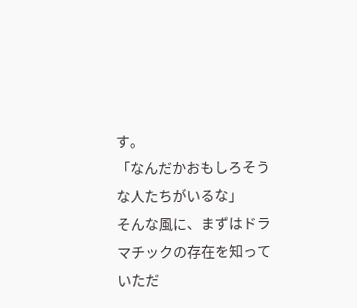す。
「なんだかおもしろそうな人たちがいるな」
そんな風に、まずはドラマチックの存在を知っていただ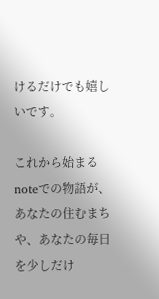けるだけでも嬉しいです。

これから始まるnoteでの物語が、あなたの住むまちや、あなたの毎日を少しだけ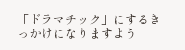「ドラマチック」にするきっかけになりますよう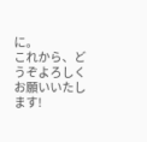に。
これから、どうぞよろしくお願いいたします!